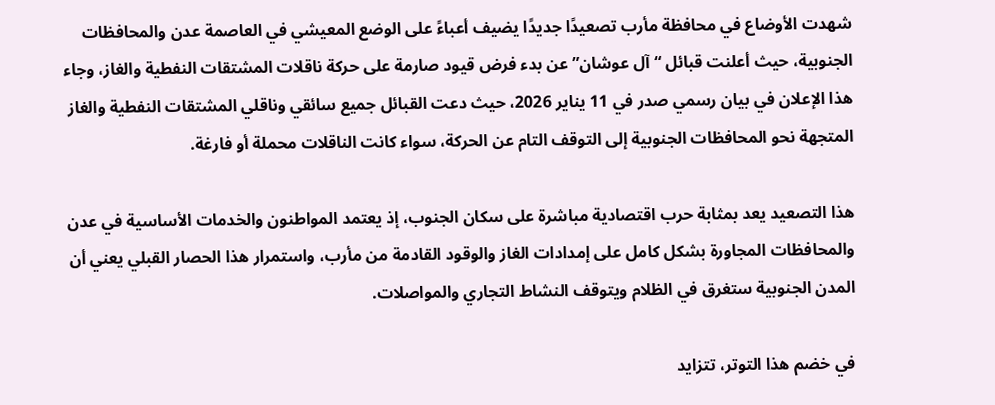شهدت الأوضاع في محافظة مأرب تصعيدًا جديدًا يضيف أعباءً على الوضع المعيشي في العاصمة عدن والمحافظات الجنوبية، حيث أعلنت قبائل “آل عوشان” عن بدء فرض قيود صارمة على حركة ناقلات المشتقات النفطية والغاز، وجاء هذا الإعلان في بيان رسمي صدر في 11 يناير 2026، حيث دعت القبائل جميع سائقي وناقلي المشتقات النفطية والغاز المتجهة نحو المحافظات الجنوبية إلى التوقف التام عن الحركة، سواء كانت الناقلات محملة أو فارغة.

هذا التصعيد يعد بمثابة حرب اقتصادية مباشرة على سكان الجنوب، إذ يعتمد المواطنون والخدمات الأساسية في عدن والمحافظات المجاورة بشكل كامل على إمدادات الغاز والوقود القادمة من مأرب، واستمرار هذا الحصار القبلي يعني أن المدن الجنوبية ستغرق في الظلام ويتوقف النشاط التجاري والمواصلات.

في خضم هذا التوتر، تتزايد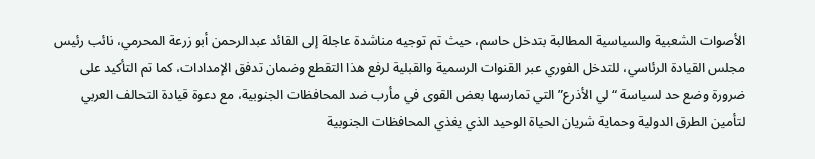الأصوات الشعبية والسياسية المطالبة بتدخل حاسم، حيث تم توجيه مناشدة عاجلة إلى القائد عبدالرحمن أبو زرعة المحرمي، نائب رئيس مجلس القيادة الرئاسي، للتدخل الفوري عبر القنوات الرسمية والقبلية لرفع هذا التقطع وضمان تدفق الإمدادات، كما تم التأكيد على ضرورة وضع حد لسياسة “لي الأذرع” التي تمارسها بعض القوى في مأرب ضد المحافظات الجنوبية، مع دعوة قيادة التحالف العربي لتأمين الطرق الدولية وحماية شريان الحياة الوحيد الذي يغذي المحافظات الجنوبية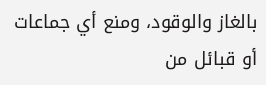بالغاز والوقود، ومنع أي جماعات أو قبائل من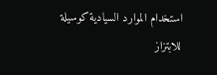استخدام الموارد السيادية كوسيلة للابتزاز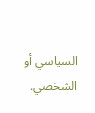السياسي أو الشخصي.